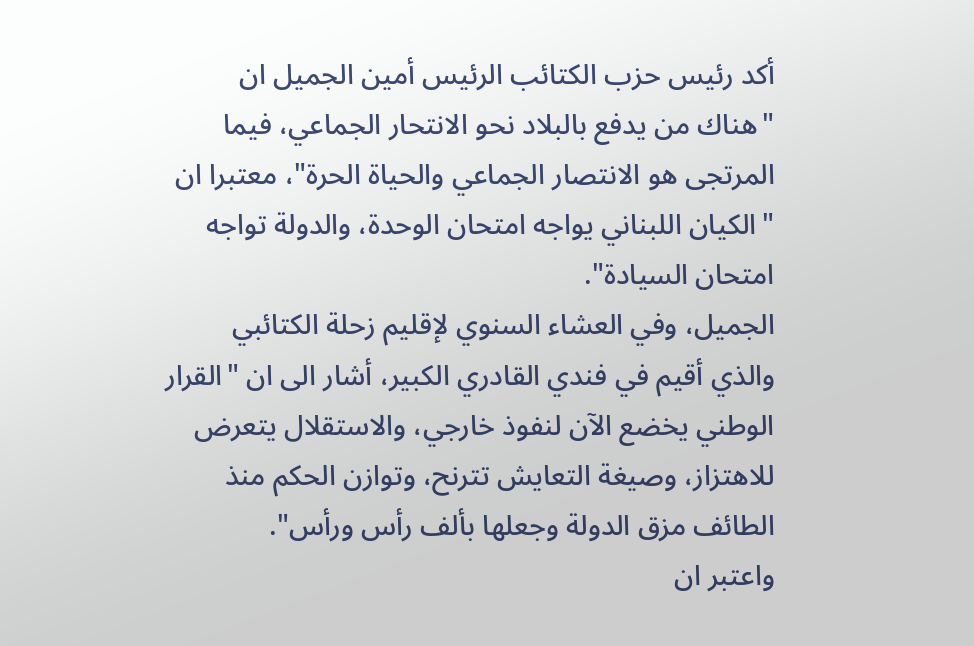أكد رئيس حزب الكتائب الرئيس أمين الجميل ان "هناك من يدفع بالبلاد نحو الانتحار الجماعي، فيما المرتجى هو الانتصار الجماعي والحياة الحرة"، معتبرا ان "الكيان اللبناني يواجه امتحان الوحدة، والدولة تواجه امتحان السيادة".
الجميل، وفي العشاء السنوي لإقليم زحلة الكتائبي والذي أقيم في فندي القادري الكبير، أشار الى ان "القرار الوطني يخضع الآن لنفوذ خارجي، والاستقلال يتعرض للاهتزاز، وصيغة التعايش تترنح، وتوازن الحكم منذ الطائف مزق الدولة وجعلها بألف رأس ورأس".
واعتبر ان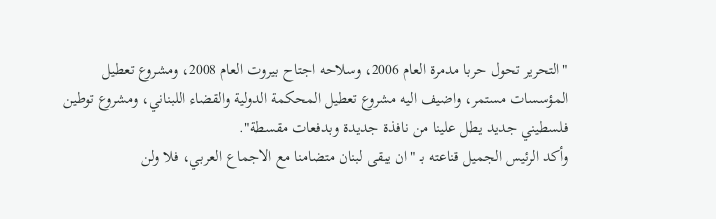"التحرير تحول حربا مدمرة العام 2006، وسلاحه اجتاح بيروت العام 2008، ومشروع تعطيل المؤسسات مستمر، واضيف اليه مشروع تعطيل المحكمة الدولية والقضاء اللبناني، ومشروع توطين فلسطيني جديد يطل علينا من نافذة جديدة وبدفعات مقسطة".
وأكد الرئيس الجميل قناعته بـ "ان يبقى لبنان متضامنا مع الاجماع العربي، فلا ولن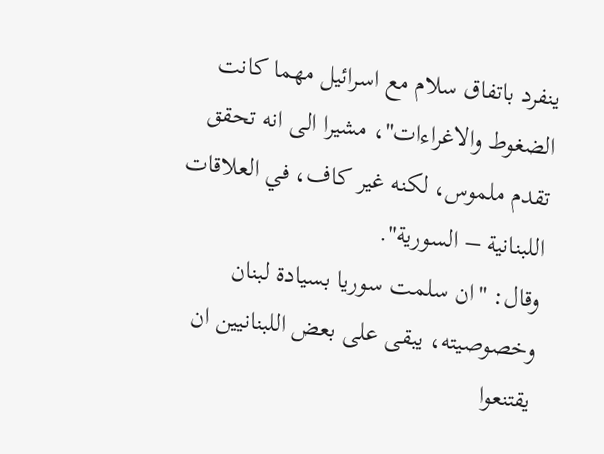ينفرد باتفاق سلام مع اسرائيل مهما كانت الضغوط والاغراءات"، مشيرا الى انه تحقق تقدم ملموس، لكنه غير كاف، في العلاقات اللبنانية – السورية".
وقال: "ان سلمت سوريا بسيادة لبنان وخصوصيته، يبقى على بعض اللبنانيين ان يقتنعوا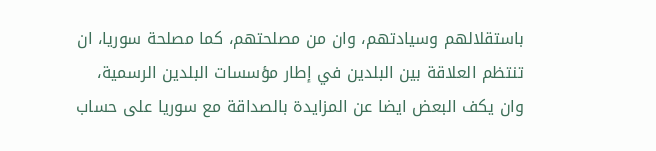باستقلالهم وسيادتهم، وان من مصلحتهم، كما مصلحة سوريا، ان تنتظم العلاقة بين البلدين في إطار مؤسسات البلدين الرسمية، وان يكف البعض ايضا عن المزايدة بالصداقة مع سوريا على حساب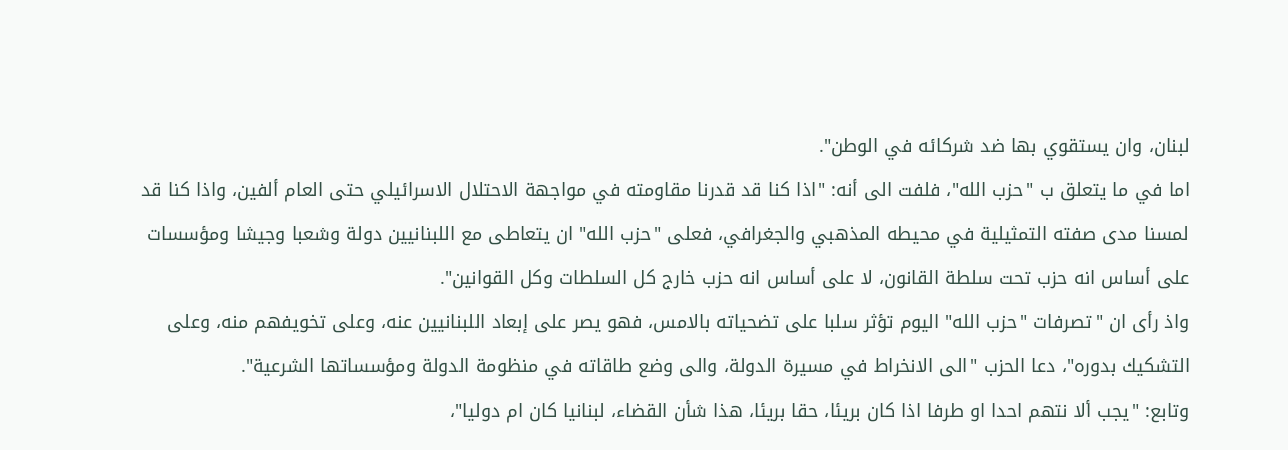لبنان، وان يستقوي بها ضد شركائه في الوطن".
اما في ما يتعلق ب "حزب الله"، فلفت الى أنه: "اذا كنا قد قدرنا مقاومته في مواجهة الاحتلال الاسرائيلي حتى العام ألفين، واذا كنا قد لمسنا مدى صفته التمثيلية في محيطه المذهبي والجغرافي، فعلى "حزب الله" ان يتعاطى مع اللبنانيين دولة وشعبا وجيشا ومؤسسات على أساس انه حزب تحت سلطة القانون، لا على أساس انه حزب خارج كل السلطات وكل القوانين".
واذ رأى ان "تصرفات "حزب الله" اليوم تؤثر سلبا على تضحياته بالامس، فهو يصر على إبعاد اللبنانيين عنه، وعلى تخويفهم منه، وعلى التشكيك بدوره"، دعا الحزب "الى الانخراط في مسيرة الدولة، والى وضع طاقاته في منظومة الدولة ومؤسساتها الشرعية".
وتابع: "يجب ألا نتهم احدا او طرفا اذا كان بريئا، حقا بريئا، هذا شأن القضاء، لبنانيا كان ام دوليا"،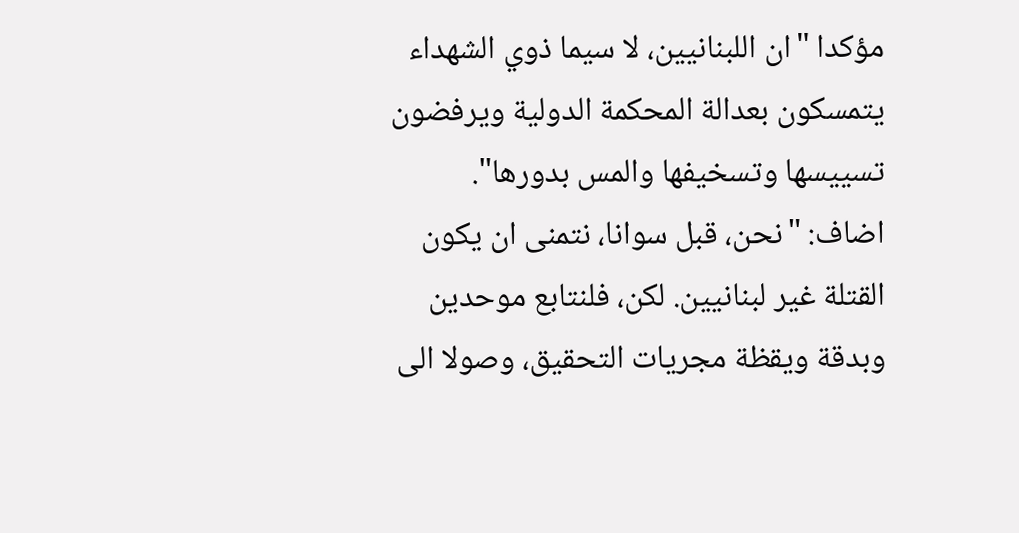مؤكدا "ان اللبنانيين، لا سيما ذوي الشهداء يتمسكون بعدالة المحكمة الدولية ويرفضون تسييسها وتسخيفها والمس بدورها".
اضاف: "نحن، قبل سوانا، نتمنى ان يكون القتلة غير لبنانيين. لكن، فلنتابع موحدين وبدقة ويقظة مجريات التحقيق، وصولا الى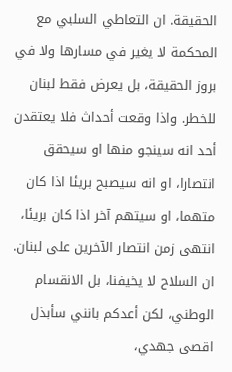الحقيقة. ان التعاطي السلبي مع المحكمة لا يغير في مسارها ولا في بروز الحقيقة، بل يعرض فقط لبنان للخطر. واذا وقعت أحداث فلا يعتقدن أحد انه سينجو منها او سيحقق انتصارا، او انه سيصبح بريئا اذا كان متهما، او سيتهم آخر اذا كان بريئا، انتهى زمن انتصار الآخرين على لبنان. ان السلاح لا يخيفنا، بل الانقسام الوطني، لكن أعدكم بانني سأبذل اقصى جهدي،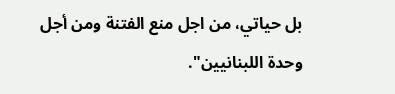بل حياتي، من اجل منع الفتنة ومن أجل وحدة اللبنانيين".